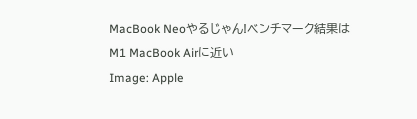MacBook Neoやるじゃん!ベンチマーク結果はM1 MacBook Airに近い
Image: Apple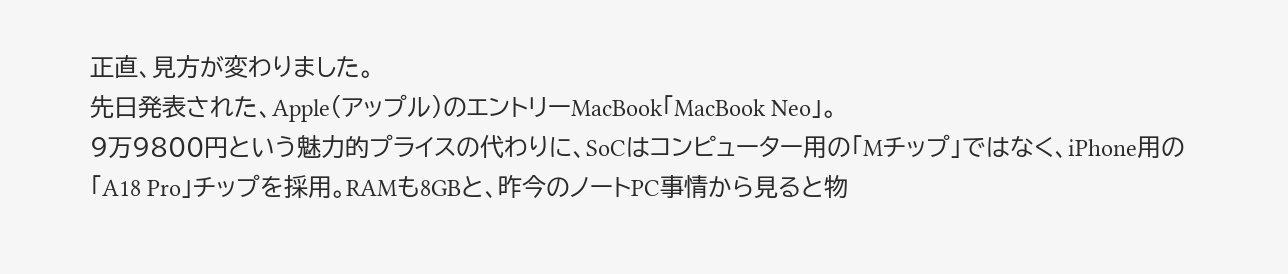正直、見方が変わりました。
先日発表された、Apple(アップル)のエントリーMacBook「MacBook Neo」。
9万9800円という魅力的プライスの代わりに、SoCはコンピューター用の「Mチップ」ではなく、iPhone用の「A18 Pro」チップを採用。RAMも8GBと、昨今のノートPC事情から見ると物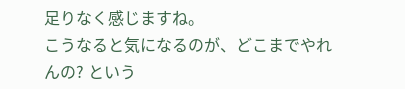足りなく感じますね。
こうなると気になるのが、どこまでやれんの? という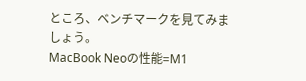ところ、ベンチマークを見てみましょう。
MacBook Neoの性能=M1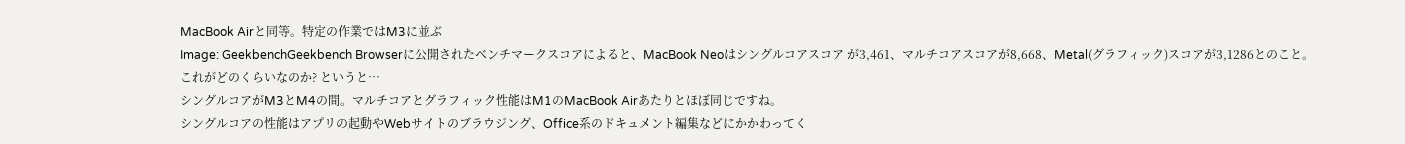MacBook Airと同等。特定の作業ではM3に並ぶ
Image: GeekbenchGeekbench Browserに公開されたベンチマークスコアによると、MacBook Neoはシングルコアスコア が3,461、マルチコアスコアが8,668、Metal(グラフィック)スコアが3,1286とのこと。
これがどのくらいなのか? というと…
シングルコアがM3とM4の間。マルチコアとグラフィック性能はM1のMacBook Airあたりとほぼ同じですね。
シングルコアの性能はアプリの起動やWebサイトのブラウジング、Office系のドキュメント編集などにかかわってく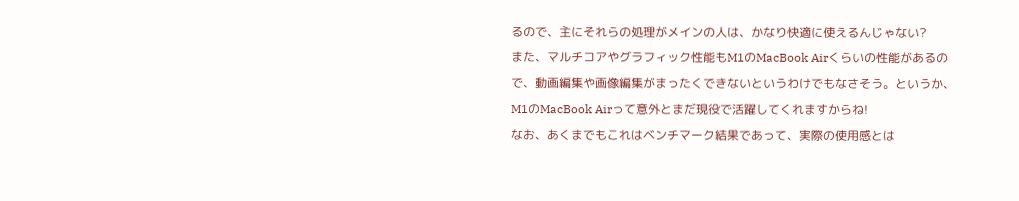るので、主にそれらの処理がメインの人は、かなり快適に使えるんじゃない?
また、マルチコアやグラフィック性能もM1のMacBook Airくらいの性能があるので、動画編集や画像編集がまったくできないというわけでもなさそう。というか、M1のMacBook Airって意外とまだ現役で活躍してくれますからね!
なお、あくまでもこれはベンチマーク結果であって、実際の使用感とは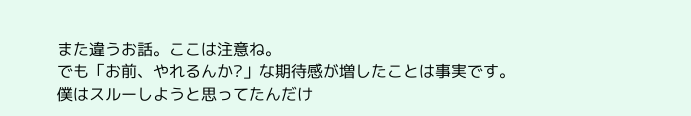また違うお話。ここは注意ね。
でも「お前、やれるんか?」な期待感が増したことは事実です。
僕はスルーしようと思ってたんだけ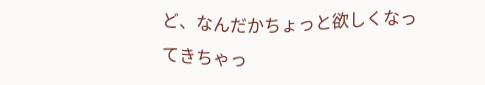ど、なんだかちょっと欲しくなってきちゃっ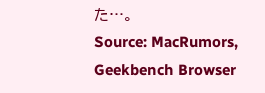た…。
Source: MacRumors, Geekbench Browser